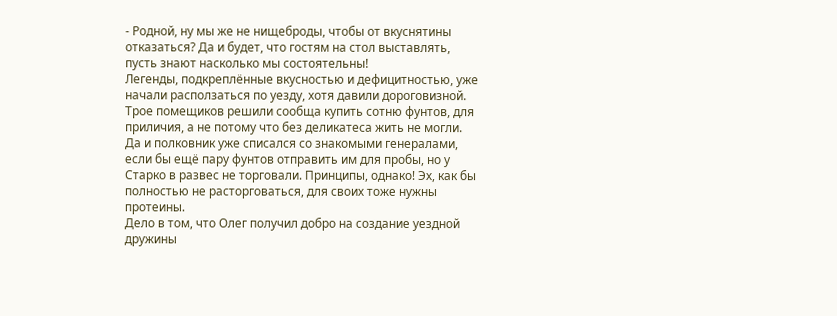- Родной, ну мы же не нищеброды, чтобы от вкуснятины отказаться? Да и будет, что гостям на стол выставлять, пусть знают насколько мы состоятельны!
Легенды, подкреплённые вкусностью и дефицитностью, уже начали расползаться по уезду, хотя давили дороговизной. Трое помещиков решили сообща купить сотню фунтов, для приличия, а не потому что без деликатеса жить не могли. Да и полковник уже списался со знакомыми генералами, если бы ещё пару фунтов отправить им для пробы, но у Старко в развес не торговали. Принципы, однако! Эх, как бы полностью не расторговаться, для своих тоже нужны протеины.
Дело в том, что Олег получил добро на создание уездной дружины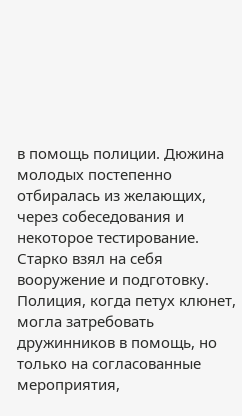в помощь полиции. Дюжина молодых постепенно отбиралась из желающих, через собеседования и некоторое тестирование. Старко взял на себя вооружение и подготовку. Полиция, когда петух клюнет, могла затребовать дружинников в помощь, но только на согласованные мероприятия,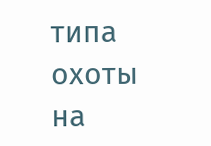типа охоты на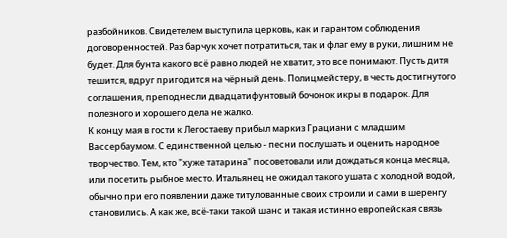разбойников. Свидетелем выступила церковь, как и гарантом соблюдения договоренностей. Раз барчук хочет потратиться, так и флаг ему в руки, лишним не будет. Для бунта какого всё равно людей не хватит, это все понимают. Пусть дитя тешится, вдруг пригодится на чёрный день. Полицмейстеру, в честь достигнутого соглашения, преподнесли двадцатифунтовый бочонок икры в подарок. Для полезного и хорошего дела не жалко.
К концу мая в гости к Легостаеву прибыл маркиз Грациани с младшим Вассербаумом. С единственной целью - песни послушать и оценить народное творчество. Тем, кто "хуже татарина" посоветовали или дождаться конца месяца, или посетить рыбное место. Итальянец не ожидал такого ушата с холодной водой, обычно при его появлении даже титулованные своих строили и сами в шеренгу становились. А как же, всё-таки такой шанс и такая истинно европейская связь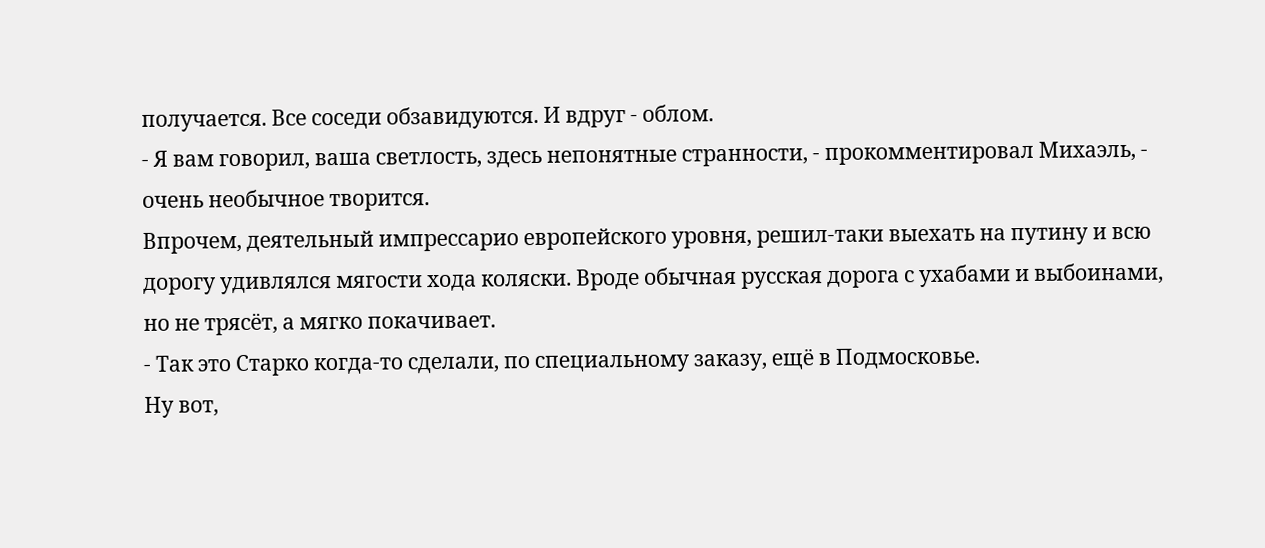получается. Все соседи обзавидуются. И вдруг - облом.
- Я вам говорил, ваша светлость, здесь непонятные странности, - прокомментировал Михаэль, - очень необычное творится.
Впрочем, деятельный импрессарио европейского уровня, решил-таки выехать на путину и всю дорогу удивлялся мягости хода коляски. Вроде обычная русская дорога с ухабами и выбоинами, но не трясёт, а мягко покачивает.
- Так это Старко когда-то сделали, по специальному заказу, ещё в Подмосковье.
Ну вот,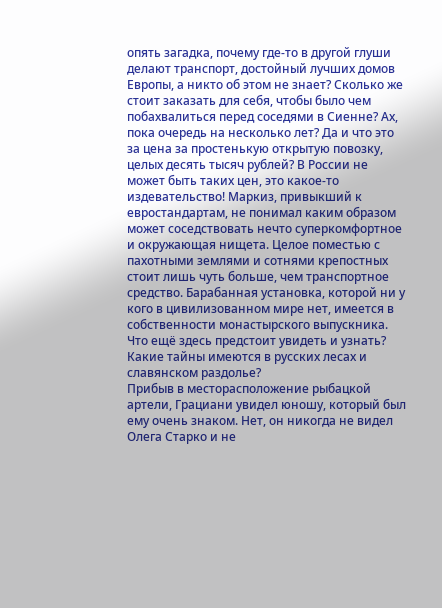опять загадка, почему где-то в другой глуши делают транспорт, достойный лучших домов Европы, а никто об этом не знает? Сколько же стоит заказать для себя, чтобы было чем побахвалиться перед соседями в Сиенне? Ах, пока очередь на несколько лет? Да и что это за цена за простенькую открытую повозку, целых десять тысяч рублей? В России не может быть таких цен, это какое-то издевательство! Маркиз, привыкший к евростандартам, не понимал каким образом может соседствовать нечто суперкомфортное и окружающая нищета. Целое поместью с пахотными землями и сотнями крепостных стоит лишь чуть больше, чем транспортное средство. Барабанная установка, которой ни у кого в цивилизованном мире нет, имеется в собственности монастырского выпускника. Что ещё здесь предстоит увидеть и узнать? Какие тайны имеются в русских лесах и славянском раздолье?
Прибыв в месторасположение рыбацкой артели, Грациани увидел юношу, который был ему очень знаком. Нет, он никогда не видел Олега Старко и не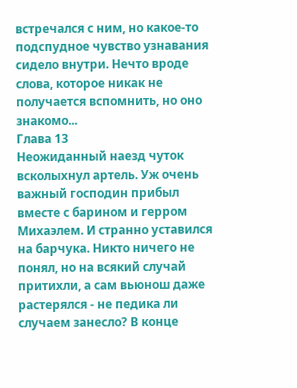встречался с ним, но какое-то подспудное чувство узнавания сидело внутри. Нечто вроде слова, которое никак не получается вспомнить, но оно знакомо...
Глава 13
Неожиданный наезд чуток всколыхнул артель. Уж очень важный господин прибыл вместе с барином и герром Михаэлем. И странно уставился на барчука. Никто ничего не понял, но на всякий случай притихли, а сам вьюнош даже растерялся - не педика ли случаем занесло? В конце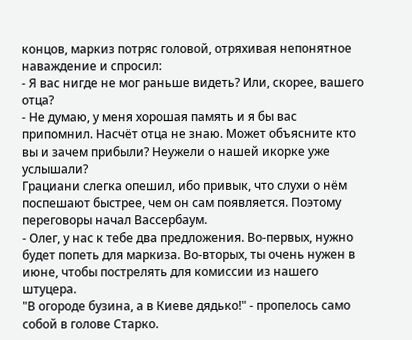концов, маркиз потряс головой, отряхивая непонятное наваждение и спросил:
- Я вас нигде не мог раньше видеть? Или, скорее, вашего отца?
- Не думаю, у меня хорошая память и я бы вас припомнил. Насчёт отца не знаю. Может объясните кто вы и зачем прибыли? Неужели о нашей икорке уже услышали?
Грациани слегка опешил, ибо привык, что слухи о нём поспешают быстрее, чем он сам появляется. Поэтому переговоры начал Вассербаум.
- Олег, у нас к тебе два предложения. Во-первых, нужно будет попеть для маркиза. Во-вторых, ты очень нужен в июне, чтобы пострелять для комиссии из нашего штуцера.
"В огороде бузина, а в Киеве дядько!" - пропелось само собой в голове Старко.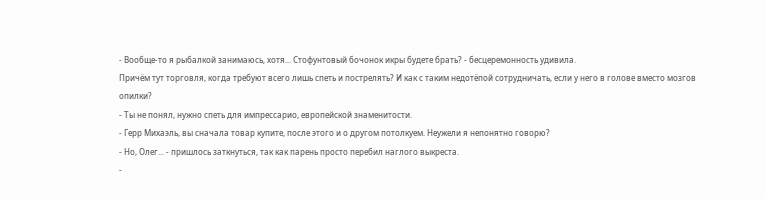- Вообще-то я рыбалкой занимаюсь, хотя... Стофунтовый бочонок икры будете брать? - бесцеремонность удивила.
Причём тут торговля, когда требуют всего лишь спеть и пострелять? И как с таким недотёпой сотрудничать, если у него в голове вместо мозгов опилки?
- Ты не понял, нужно спеть для импрессарио, европейской знаменитости.
- Герр Михаэль, вы сначала товар купите, после этого и о другом потолкуем. Неужели я непонятно говорю?
- Но, Олег... - пришлось заткнуться, так как парень просто перебил наглого выкреста.
-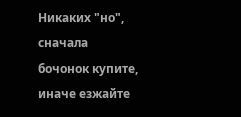Никаких "но", сначала бочонок купите, иначе езжайте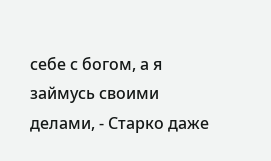себе с богом, а я займусь своими делами, - Старко даже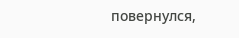повернулся,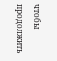чтобы продолжить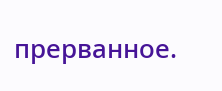прерванное.